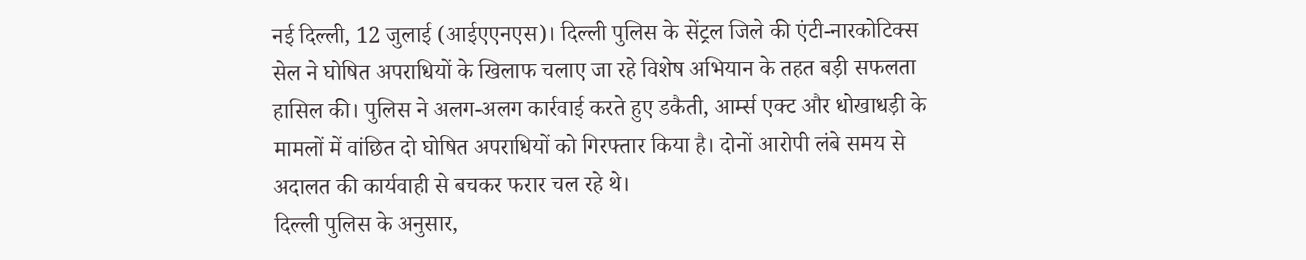नई दिल्ली, 12 जुलाई (आईएएनएस)। दिल्ली पुलिस के सेंट्रल जिले की एंटी-नारकोटिक्स सेल ने घोषित अपराधियों के खिलाफ चलाए जा रहे विशेष अभियान के तहत बड़ी सफलता हासिल की। पुलिस ने अलग-अलग कार्रवाई करते हुए डकैती, आर्म्स एक्ट और धोखाधड़ी के मामलों में वांछित दो घोषित अपराधियों को गिरफ्तार किया है। दोनों आरोपी लंबे समय से अदालत की कार्यवाही से बचकर फरार चल रहे थे।
दिल्ली पुलिस के अनुसार,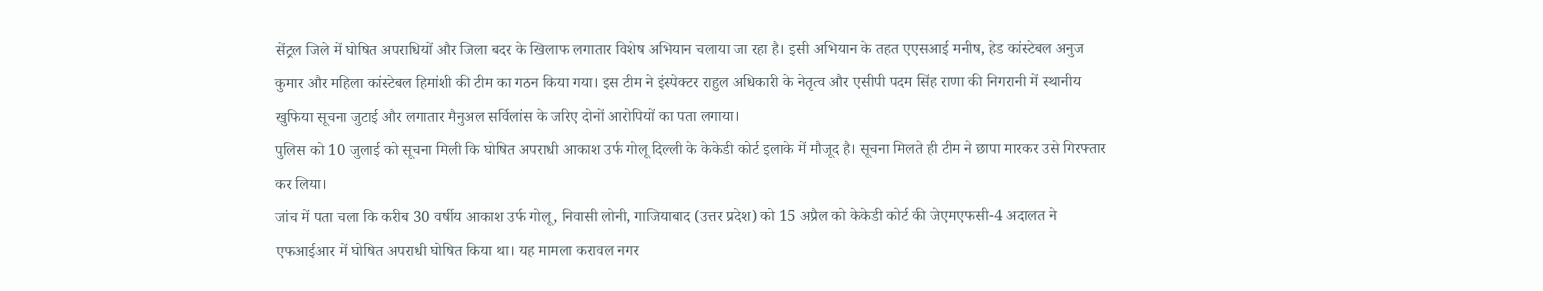सेंट्रल जिले में घोषित अपराधियों और जिला बदर के खिलाफ लगातार विशेष अभियान चलाया जा रहा है। इसी अभियान के तहत एएसआई मनीष, हेड कांस्टेबल अनुज कुमार और महिला कांस्टेबल हिमांशी की टीम का गठन किया गया। इस टीम ने इंस्पेक्टर राहुल अधिकारी के नेतृत्व और एसीपी पदम सिंह राणा की निगरानी में स्थानीय खुफिया सूचना जुटाई और लगातार मैनुअल सर्विलांस के जरिए दोनों आरोपियों का पता लगाया।
पुलिस को 10 जुलाई को सूचना मिली कि घोषित अपराधी आकाश उर्फ गोलू दिल्ली के केकेडी कोर्ट इलाके में मौजूद है। सूचना मिलते ही टीम ने छापा मारकर उसे गिरफ्तार कर लिया।
जांच में पता चला कि करीब 30 वर्षीय आकाश उर्फ गोलू, निवासी लोनी, गाजियाबाद (उत्तर प्रदेश) को 15 अप्रैल को केकेडी कोर्ट की जेएमएफसी-4 अदालत ने एफआईआर में घोषित अपराधी घोषित किया था। यह मामला करावल नगर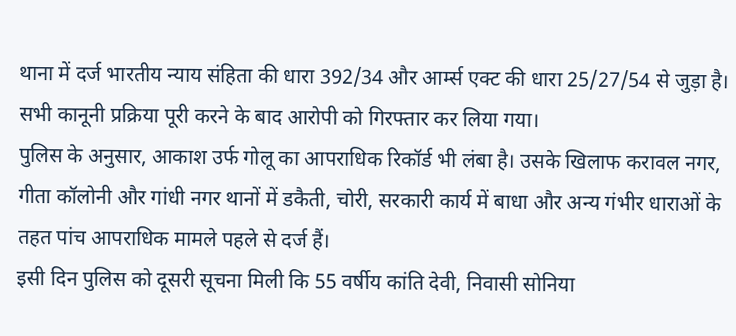थाना में दर्ज भारतीय न्याय संहिता की धारा 392/34 और आर्म्स एक्ट की धारा 25/27/54 से जुड़ा है। सभी कानूनी प्रक्रिया पूरी करने के बाद आरोपी को गिरफ्तार कर लिया गया।
पुलिस के अनुसार, आकाश उर्फ गोलू का आपराधिक रिकॉर्ड भी लंबा है। उसके खिलाफ करावल नगर, गीता कॉलोनी और गांधी नगर थानों में डकैती, चोरी, सरकारी कार्य में बाधा और अन्य गंभीर धाराओं के तहत पांच आपराधिक मामले पहले से दर्ज हैं।
इसी दिन पुलिस को दूसरी सूचना मिली कि 55 वर्षीय कांति देवी, निवासी सोनिया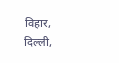विहार, दिल्ली,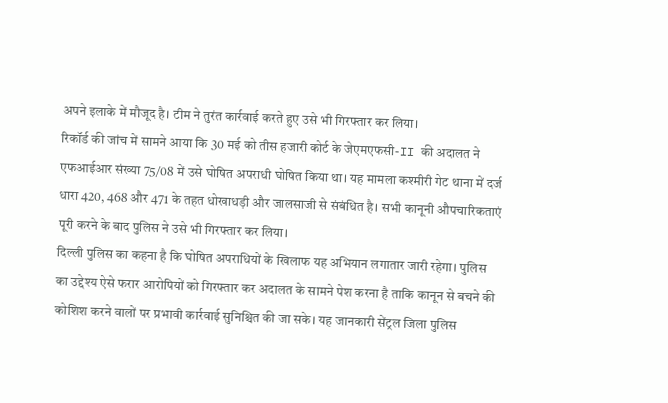अपने इलाके में मौजूद है। टीम ने तुरंत कार्रवाई करते हुए उसे भी गिरफ्तार कर लिया।
रिकॉर्ड की जांच में सामने आया कि 30 मई को तीस हजारी कोर्ट के जेएमएफसी-II की अदालत ने एफआईआर संख्या 75/08 में उसे घोषित अपराधी घोषित किया था। यह मामला कश्मीरी गेट थाना में दर्ज धारा 420, 468 और 471 के तहत धोखाधड़ी और जालसाजी से संबंधित है। सभी कानूनी औपचारिकताएं पूरी करने के बाद पुलिस ने उसे भी गिरफ्तार कर लिया।
दिल्ली पुलिस का कहना है कि घोषित अपराधियों के खिलाफ यह अभियान लगातार जारी रहेगा। पुलिस का उद्देश्य ऐसे फरार आरोपियों को गिरफ्तार कर अदालत के सामने पेश करना है ताकि कानून से बचने की कोशिश करने वालों पर प्रभावी कार्रवाई सुनिश्चित की जा सके। यह जानकारी सेंट्रल जिला पुलिस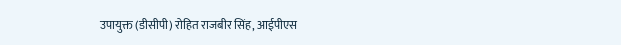उपायुक्त (डीसीपी) रोहित राजबीर सिंह, आईपीएस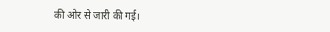की ओर से जारी की गई।